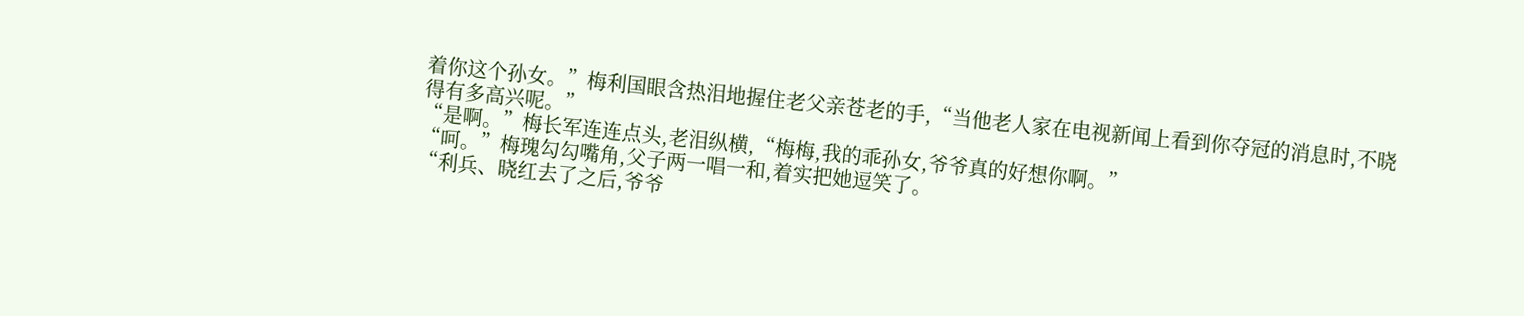着你这个孙女。”梅利国眼含热泪地握住老父亲苍老的手,“当他老人家在电视新闻上看到你夺冠的消息时,不晓得有多高兴呢。”
“是啊。”梅长军连连点头,老泪纵横,“梅梅,我的乖孙女,爷爷真的好想你啊。”
“呵。”梅瑰勾勾嘴角,父子两一唱一和,着实把她逗笑了。
“利兵、晓红去了之后,爷爷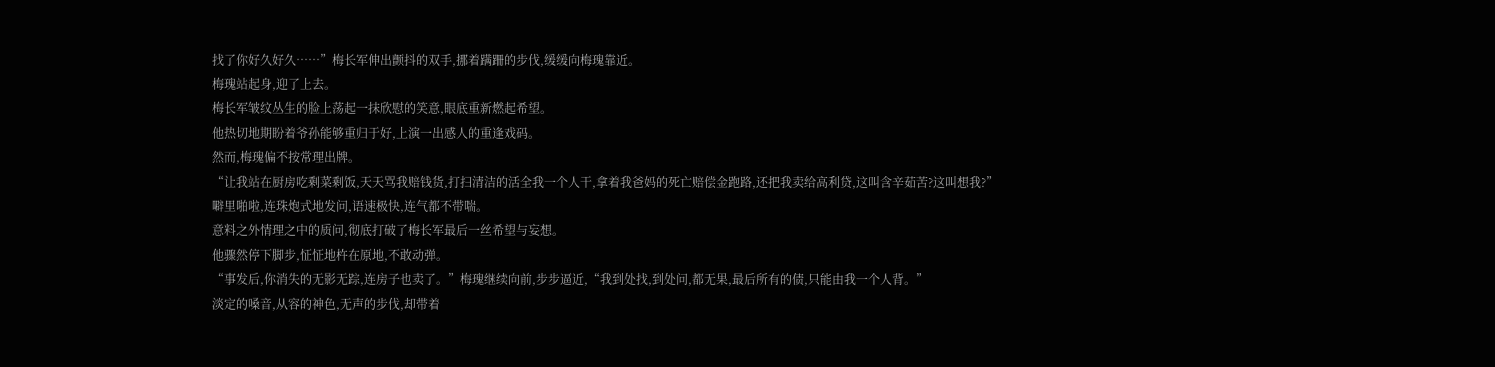找了你好久好久……”梅长军伸出颤抖的双手,挪着蹒跚的步伐,缓缓向梅瑰靠近。
梅瑰站起身,迎了上去。
梅长军皱纹丛生的脸上荡起一抹欣慰的笑意,眼底重新燃起希望。
他热切地期盼着爷孙能够重归于好,上演一出感人的重逢戏码。
然而,梅瑰偏不按常理出牌。
“让我站在厨房吃剩菜剩饭,天天骂我赔钱货,打扫清洁的活全我一个人干,拿着我爸妈的死亡赔偿金跑路,还把我卖给高利贷,这叫含辛茹苦?这叫想我?”
噼里啪啦,连珠炮式地发问,语速极快,连气都不带喘。
意料之外情理之中的质问,彻底打破了梅长军最后一丝希望与妄想。
他骤然停下脚步,怔怔地杵在原地,不敢动弹。
“事发后,你消失的无影无踪,连房子也卖了。”梅瑰继续向前,步步逼近,“我到处找,到处问,都无果,最后所有的债,只能由我一个人背。”
淡定的嗓音,从容的神色,无声的步伐,却带着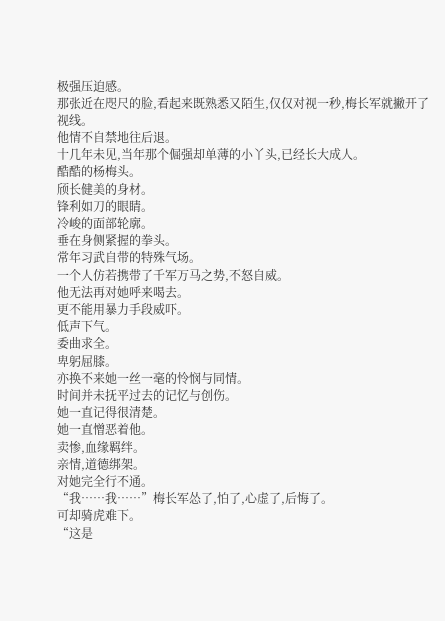极强压迫感。
那张近在咫尺的脸,看起来既熟悉又陌生,仅仅对视一秒,梅长军就撇开了视线。
他情不自禁地往后退。
十几年未见,当年那个倔强却单薄的小丫头,已经长大成人。
酷酷的杨梅头。
颀长健美的身材。
锋利如刀的眼睛。
冷峻的面部轮廓。
垂在身侧紧握的拳头。
常年习武自带的特殊气场。
一个人仿若携带了千军万马之势,不怒自威。
他无法再对她呼来喝去。
更不能用暴力手段威吓。
低声下气。
委曲求全。
卑躬屈膝。
亦换不来她一丝一毫的怜悯与同情。
时间并未抚平过去的记忆与创伤。
她一直记得很清楚。
她一直憎恶着他。
卖惨,血缘羁绊。
亲情,道德绑架。
对她完全行不通。
“我……我……”梅长军怂了,怕了,心虚了,后悔了。
可却骑虎难下。
“这是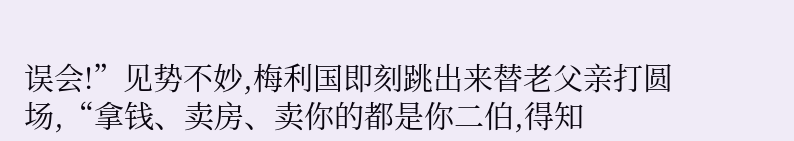误会!”见势不妙,梅利国即刻跳出来替老父亲打圆场,“拿钱、卖房、卖你的都是你二伯,得知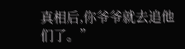真相后,你爷爷就去追他们了。”